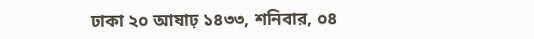ঢাকা ২০ আষাঢ় ১৪৩৩, শনিবার, ০৪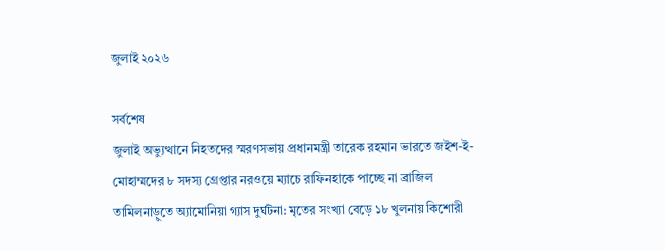জুলাই ২০২৬

সর্বশেষ
জুলাই অভ্যুত্থানে নিহতদের স্মরণসভায় প্রধানমন্ত্রী তারেক রহমান ভারতে জইশ-ই-মোহাম্মদের ৮ সদস্য গ্রেপ্তার নরওয়ে ম্যাচে রাফিনহাকে পাচ্ছে না ব্রাজিল তামিলনাড়ুতে অ্যামোনিয়া গ্যাস দুর্ঘটনা: মৃতের সংখ্যা বেড়ে ১৮ খুলনায় কিশোরী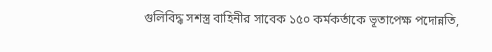গুলিবিদ্ধ সশস্ত্র বাহিনীর সাবেক ১৫০ কর্মকর্তাকে ভূতাপেক্ষ পদোন্নতি,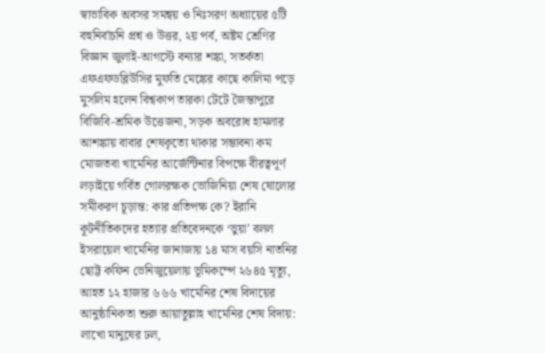স্বাভাবিক অবসর সমন্বয় ও নিঃসরণ অধ্যায়ের ৫টি বহুনির্বাচনি প্রশ্ন ও উত্তর, ২য় পর্ব, অষ্টম শ্রেণির বিজ্ঞান জুলাই-আগস্টে বন্যার শঙ্কা, সতর্কতা এফএফডব্লিউসির মুফতি মেঙ্কের কাছে কালিমা পড়ে মুসলিম হলেন বিশ্বকাপ তারকা টেটে জৈন্তাপুরে বিজিবি-শ্রমিক উত্তেজনা, সড়ক অবরোধ হামলার আশঙ্কায় বাবার শেষকৃত্যে থাকার সম্ভাবনা কম মোজতবা খামেনির আর্জেন্টিনার বিপক্ষে বীরত্বপূর্ণ লড়াইয়ে গর্বিত গোলরক্ষক ভোজিনিয়া শেষ ষোলোর সমীকরণ চূড়ান্ত: কার প্রতিপক্ষ কে? ইরানি কূটনীতিকদের হত্যার প্রতিবেদনকে ‘ভুয়া’ বলল ইসরায়েল খামেনির জানাজায় ১৪ মাস বয়সি নাতনির ছোট্ট কফিন ভেনিজুয়েলায় ভূমিকম্পে ২৬৪৫ মৃত্যু, আহত ১২ হাজার ৬৬৬ খামেনির শেষ বিদায়ের আনুষ্ঠানিকতা শুরু আয়াতুল্লাহ খামেনির শেষ বিদায়: লাখো মানুষের ঢল,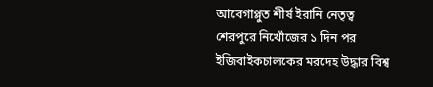আবেগাপ্লুত শীর্ষ ইরানি নেতৃত্ব শেরপুরে নিখোঁজের ১ দিন পর ইজিবাইকচালকের মরদেহ উদ্ধার বিশ্ব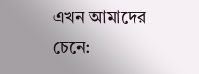এখন আমাদের চেনে: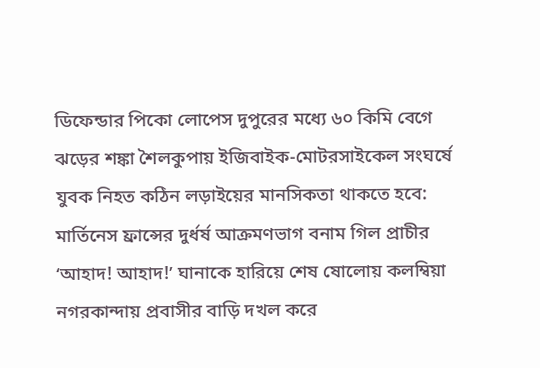ডিফেন্ডার পিকো লোপেস দুপুরের মধ্যে ৬০ কিমি বেগে ঝড়ের শঙ্কা শৈলকুপায় ইজিবাইক-মোটরসাইকেল সংঘর্ষে যুবক নিহত কঠিন লড়াইয়ের মানসিকতা থাকতে হবে: মার্তিনেস ফ্রান্সের দুর্ধর্ষ আক্রমণভাগ বনাম গিল প্রাচীর ‘আহাদ! আহাদ!’ ঘানাকে হারিয়ে শেষ ষোলোয় কলম্বিয়া নগরকান্দায় প্রবাসীর বাড়ি দখল করে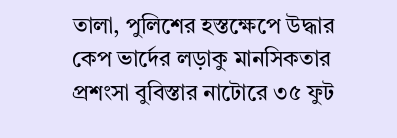তালা, পুলিশের হস্তক্ষেপে উদ্ধার কেপ ভার্দের লড়াকু মানসিকতার প্রশংসা বুবিস্তার নাটোরে ৩৫ ফুট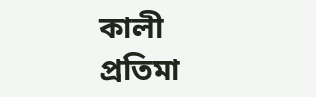কালী প্রতিমা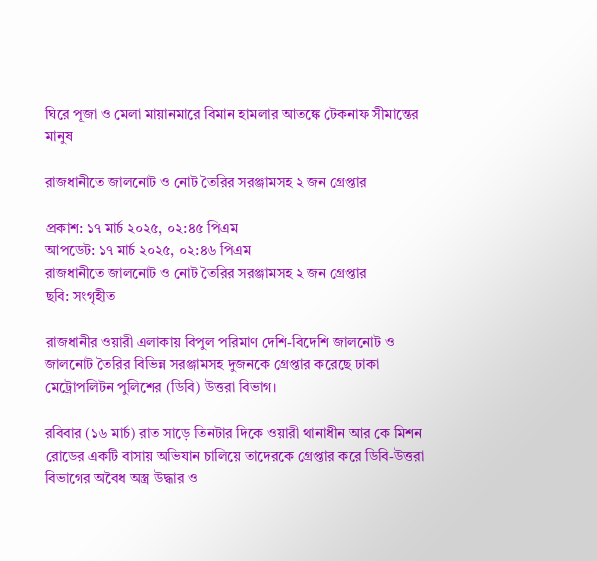ঘিরে পূজা ও মেলা মায়ানমারে বিমান হামলার আতঙ্কে টেকনাফ সীমান্তের মানুষ

রাজধানীতে জালনোট ও নোট তৈরির সরঞ্জামসহ ২ জন গ্রেপ্তার

প্রকাশ: ১৭ মার্চ ২০২৫, ০২:৪৫ পিএম
আপডেট: ১৭ মার্চ ২০২৫, ০২:৪৬ পিএম
রাজধানীতে জালনোট ও নোট তৈরির সরঞ্জামসহ ২ জন গ্রেপ্তার
ছবি: সংগৃহীত

রাজধানীর ওয়ারী এলাকায় বিপুল পরিমাণ দেশি-বিদেশি জালনোট ও জালনোট তৈরির বিভিন্ন সরঞ্জামসহ দুজনকে গ্রেপ্তার করেছে ঢাকা মেট্রোপলিটন পুলিশের (ডিবি) উত্তরা বিভাগ।

রবিবার (১৬ মার্চ) রাত সাড়ে তিনটার দিকে ওয়ারী থানাধীন আর কে মিশন রোডের একটি বাসায় অভিযান চালিয়ে তাদেরকে গ্রেপ্তার করে ডিবি-উত্তরা বিভাগের অবৈধ অস্ত্র উদ্ধার ও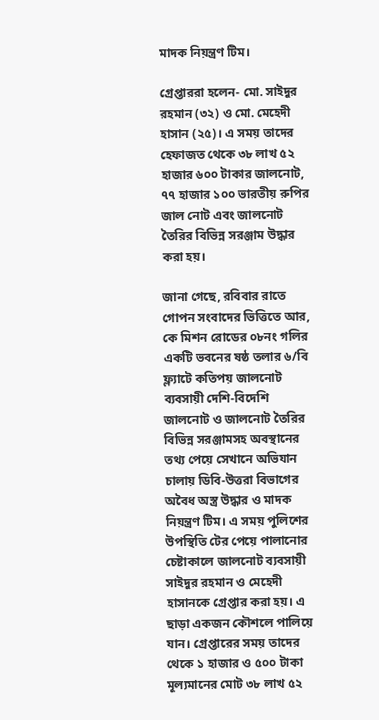মাদক নিয়ন্ত্রণ টিম।

গ্রেপ্তাররা হলেন- মো. সাইদুর রহমান (৩২) ও মো. মেহেদী হাসান (২৫)। এ সময় তাদের হেফাজত থেকে ৩৮ লাখ ৫২ হাজার ৬০০ টাকার জালনোট, ৭৭ হাজার ১০০ ভারতীয় রুপির জাল নোট এবং জালনোট তৈরির বিভিন্ন সরঞ্জাম উদ্ধার করা হয়।

জানা গেছে, রবিবার রাতে গোপন সংবাদের ভিত্তিতে আর, কে মিশন রোডের ০৮নং গলির একটি ভবনের ষষ্ঠ তলার ৬/বি ফ্ল্যাটে কতিপয় জালনোট ব্যবসায়ী দেশি-বিদেশি জালনোট ও জালনোট তৈরির বিভিন্ন সরঞ্জামসহ অবস্থানের তথ্য পেয়ে সেখানে অভিযান চালায় ডিবি-উত্তরা বিভাগের অবৈধ অস্ত্র উদ্ধার ও মাদক নিয়ন্ত্রণ টিম। এ সময় পুলিশের উপস্থিতি টের পেয়ে পালানোর চেষ্টাকালে জালনোট ব্যবসায়ী সাইদুর রহমান ও মেহেদী হাসানকে গ্রেপ্তার করা হয়। এ ছাড়া একজন কৌশলে পালিয়ে যান। গ্রেপ্তারের সময় তাদের থেকে ১ হাজার ও ৫০০ টাকা মূল্যমানের মোট ৩৮ লাখ ৫২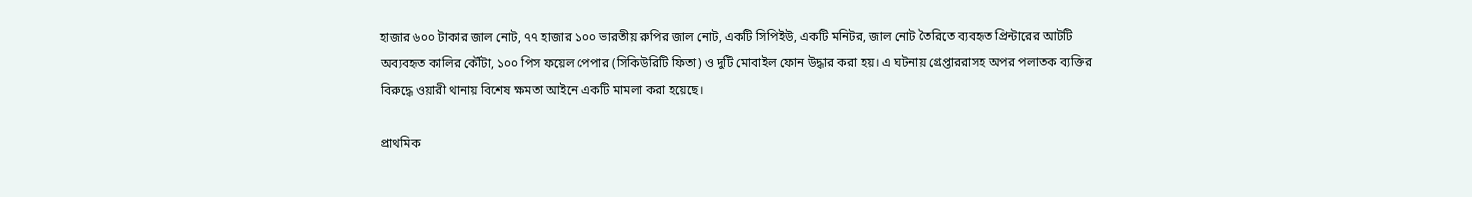হাজার ৬০০ টাকার জাল নোট, ৭৭ হাজার ১০০ ভারতীয় রুপির জাল নোট, একটি সিপিইউ, একটি মনিটর, জাল নোট তৈরিতে ব্যবহৃত প্রিন্টারের আটটি অব্যবহৃত কালির কৌঁটা, ১০০ পিস ফয়েল পেপার (সিকিউরিটি ফিতা) ও দুটি মোবাইল ফোন উদ্ধার করা হয়। এ ঘটনায় গ্রেপ্তাররাসহ অপর পলাতক ব্যক্তির বিরুদ্ধে ওয়ারী থানায় বিশেষ ক্ষমতা আইনে একটি মামলা করা হয়েছে।

প্রাথমিক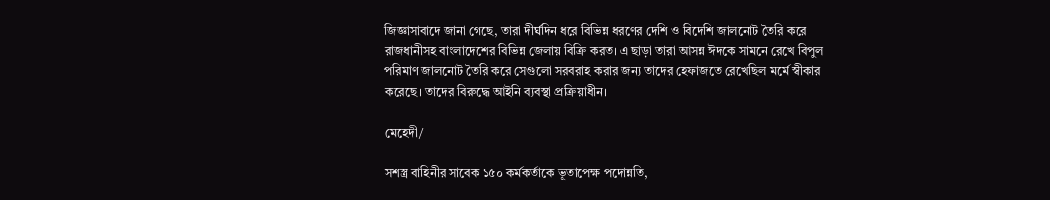জিজ্ঞাসাবাদে জানা গেছে, তারা দীর্ঘদিন ধরে বিভিন্ন ধরণের দেশি ও বিদেশি জালনোট তৈরি করে রাজধানীসহ বাংলাদেশের বিভিন্ন জেলায় বিক্রি করত। এ ছাড়া তারা আসন্ন ঈদকে সামনে রেখে বিপুল পরিমাণ জালনোট তৈরি করে সেগুলো সরবরাহ করার জন্য তাদের হেফাজতে রেখেছিল মর্মে স্বীকার করেছে। তাদের বিরুদ্ধে আইনি ব্যবস্থা প্রক্রিয়াধীন।

মেহেদী/

সশস্ত্র বাহিনীর সাবেক ১৫০ কর্মকর্তাকে ভূতাপেক্ষ পদোন্নতি,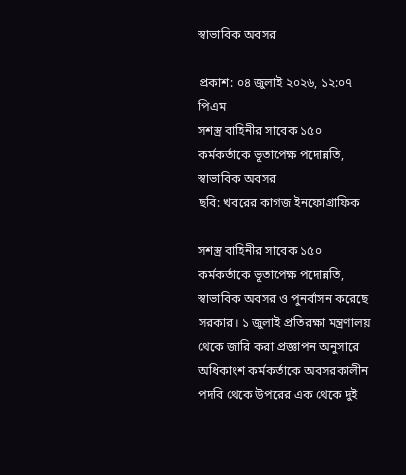স্বাভাবিক অবসর

প্রকাশ: ০৪ জুলাই ২০২৬, ১২:০৭ পিএম
সশস্ত্র বাহিনীর সাবেক ১৫০ কর্মকর্তাকে ভূতাপেক্ষ পদোন্নতি, স্বাভাবিক অবসর
ছবি: খবরের কাগজ ইনফোগ্রাফিক

সশস্ত্র বাহিনীর সাবেক ১৫০ কর্মকর্তাকে ভূতাপেক্ষ পদোন্নতি, স্বাভাবিক অবসর ও পুনর্বাসন করেছে সরকার। ১ জুলাই প্রতিরক্ষা মন্ত্রণালয় থেকে জারি করা প্রজ্ঞাপন অনুসারে অধিকাংশ কর্মকর্তাকে অবসরকালীন পদবি থেকে উপরের এক থেকে দুই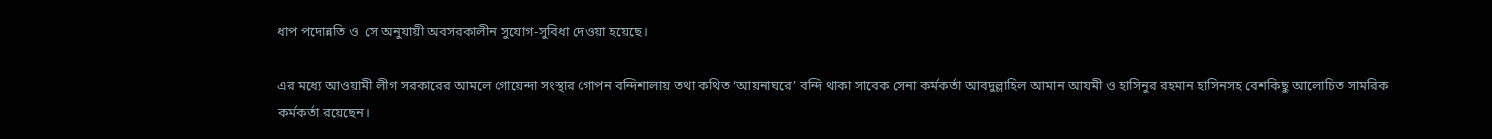ধাপ পদোন্নতি ও  সে অনুযায়ী অবসরকালীন সুযোগ-সুবিধা দেওয়া হয়েছে।

এর মধ্যে আওয়ামী লীগ সরকারের আমলে গোয়েন্দা সংস্থার গোপন বন্দিশালায় তথা কথিত ‘আয়নাঘরে’ বন্দি থাকা সাবেক সেনা কর্মকর্তা আবদুল্লাহিল আমান আযমী ও হাসিনুর রহমান হাসিনসহ বেশকিছু আলোচিত সামরিক কর্মকর্তা রয়েছেন।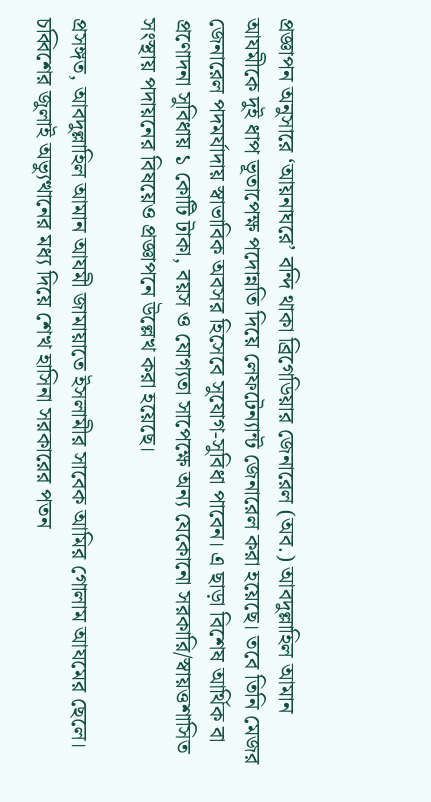প্রজ্ঞাপন অনুসারে ‘আয়নাঘরে’ বন্দি থাকা ব্রিগেডিয়ার জেনারেল (অব.) আবদুল্লাহিল আমান আযমীকে দুই ধাপ ভূতাপেক্ষ পদোন্নতি দিয়ে লেফটেন্যান্ট জেনারেল করা হয়েছে। তবে তিনি মেজর জেনারেল পদমর্যাদায় স্বাভাবিক অবসর হিসেবে সুযোগ-সুবিধা পাবেন। এ ছাড়া বিশেষ আর্থিক বা প্রণোদনা সুবিধায় ১ কোটি টাকা, বয়স ও যোগ্যতা সাপেক্ষে অন্য যেকোনো সরকারি/স্বায়ত্তশাসিত সংস্থায় পদায়নের বিষয়েও প্রজ্ঞাপনে উল্লেখ করা হয়েছে।

প্রসঙ্গত, আবদুল্লাহিল আমান আযমী জামায়াতে ইসলামীর সাবেক আমির গোলাম আযমের ছেলে। চব্বিশের জুলাই অভ্যুত্থানের মধ্য দিয়ে শেখ হাসিনা সরকারের পতন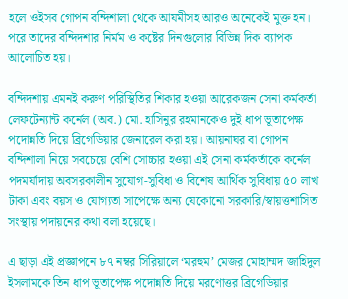হলে ওইসব গোপন বন্দিশালা থেকে আযমীসহ আরও অনেকেই মুক্ত হন। পরে তাদের বন্দিদশার নির্মম ও কষ্টের দিনগুলোর বিভিন্ন দিক ব্যাপক আলোচিত হয়।

বন্দিদশায় এমনই করুণ পরিস্থিতির শিকার হওয়া আরেকজন সেনা কর্মকর্তা লেফটেন্যান্ট কর্নেল (অব.) মো. হাসিনুর রহমানকেও দুই ধাপ ভূতাপেক্ষ পদোন্নতি দিয়ে ব্রিগেডিয়ার জেনারেল করা হয়। আয়নাঘর বা গোপন বন্দিশালা নিয়ে সবচেয়ে বেশি সোচ্চার হওয়া এই সেনা কর্মকর্তাকে কর্নেল পদমর্যাদায় অবসরকালীন সুযোগ-সুবিধা ও বিশেষ আর্থিক সুবিধায় ৫০ লাখ টাকা এবং বয়স ও যোগ্যতা সাপেক্ষে অন্য যেকোনো সরকারি/স্বায়ত্তশাসিত সংস্থায় পদায়নের কথা বলা হয়েছে।

এ ছাড়া এই প্রজ্ঞাপনে ৮৭ নম্বর সিরিয়ালে ‘মরহুম’ মেজর মোহাম্মদ জাহিদুল ইসলামকে তিন ধাপ ভূতাপেক্ষ পদোন্নতি দিয়ে মরণোত্তর ব্রিগেডিয়ার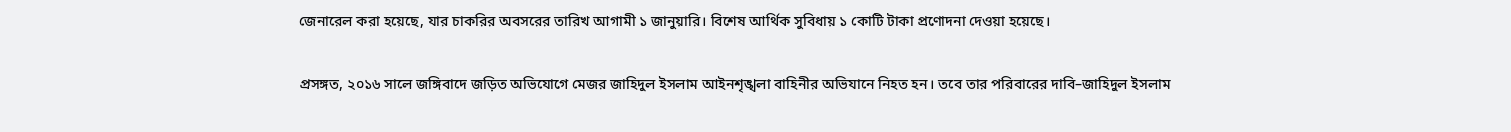জেনারেল করা হয়েছে, যার চাকরির অবসরের তারিখ আগামী ১ জানুয়ারি। বিশেষ আর্থিক সুবিধায় ১ কোটি টাকা প্রণোদনা দেওয়া হয়েছে।

প্রসঙ্গত, ২০১৬ সালে জঙ্গিবাদে জড়িত অভিযোগে মেজর জাহিদুল ইসলাম আইনশৃঙ্খলা বাহিনীর অভিযানে নিহত হন। তবে তার পরিবারের দাবি–জাহিদুল ইসলাম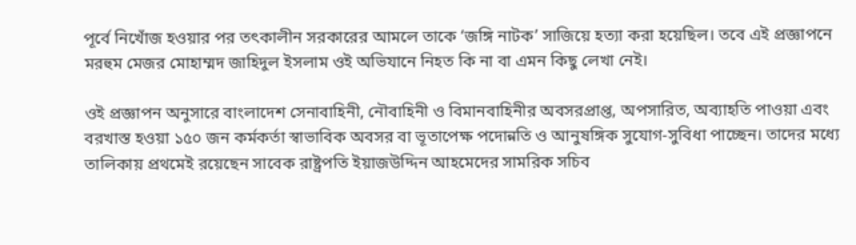পূর্বে নিখোঁজ হওয়ার পর তৎকালীন সরকারের আমলে তাকে ‘জঙ্গি নাটক’ সাজিয়ে হত্যা করা হয়েছিল। তবে এই প্রজ্ঞাপনে মরহুম মেজর মোহাম্মদ জাহিদুল ইসলাম ওই অভিযানে নিহত কি না বা এমন কিছু লেখা নেই।

ওই প্রজ্ঞাপন অনুসারে বাংলাদেশ সেনাবাহিনী, নৌবাহিনী ও বিমানবাহিনীর অবসরপ্রাপ্ত, অপসারিত, অব্যাহতি পাওয়া এবং বরখাস্ত হওয়া ১৫০ জন কর্মকর্তা স্বাভাবিক অবসর বা ভূতাপেক্ষ পদোন্নতি ও আনুষঙ্গিক সুযোগ-সুবিধা পাচ্ছেন। তাদের মধ্যে তালিকায় প্রথমেই রয়েছেন সাবেক রাষ্ট্রপতি ইয়াজউদ্দিন আহমেদের সামরিক সচিব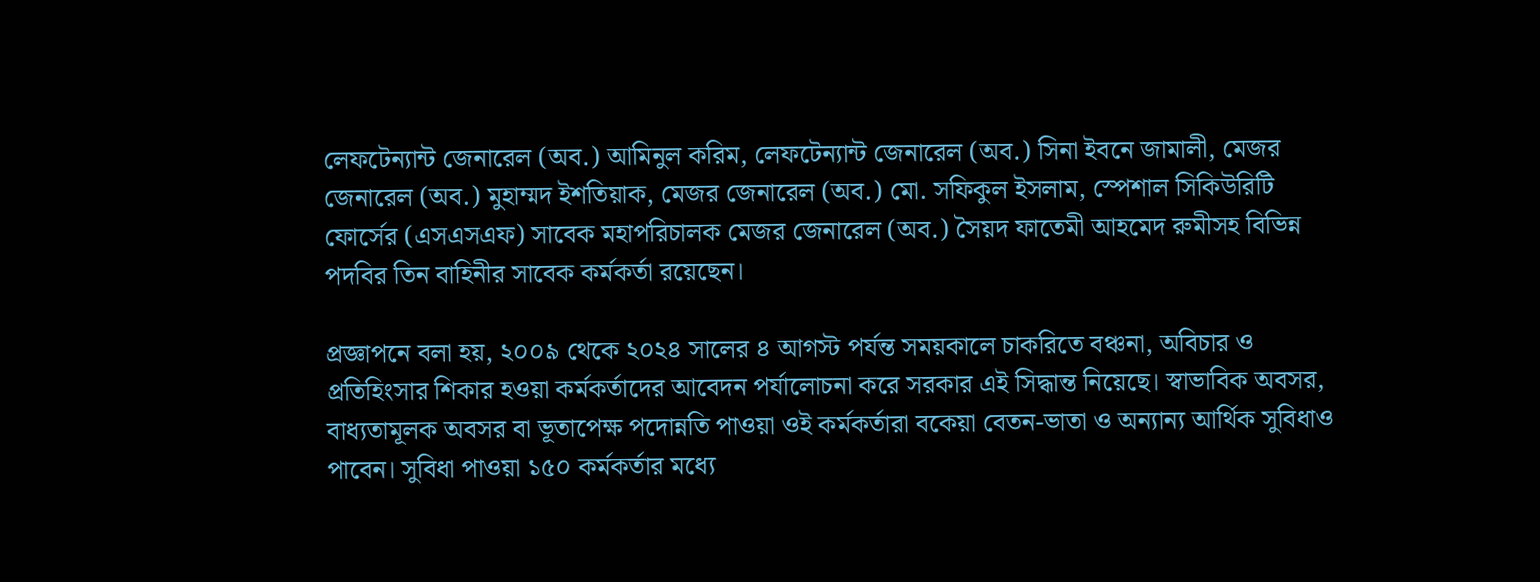লেফটেন্যান্ট জেনারেল (অব.) আমিনুল করিম, লেফটেন্যান্ট জেনারেল (অব.) সিনা ইবনে জামালী, মেজর জেনারেল (অব.) মুহাম্মদ ইশতিয়াক, মেজর জেনারেল (অব.) মো. সফিকুল ইসলাম, স্পেশাল সিকিউরিটি ফোর্সের (এসএসএফ) সাবেক মহাপরিচালক মেজর জেনারেল (অব.) সৈয়দ ফাতেমী আহমেদ রুমীসহ বিভিন্ন পদবির তিন বাহিনীর সাবেক কর্মকর্তা রয়েছেন।

প্রজ্ঞাপনে বলা হয়, ২০০৯ থেকে ২০২৪ সালের ৪ আগস্ট পর্যন্ত সময়কালে চাকরিতে বঞ্চনা, অবিচার ও প্রতিহিংসার শিকার হওয়া কর্মকর্তাদের আবেদন পর্যালোচনা করে সরকার এই সিদ্ধান্ত নিয়েছে। স্বাভাবিক অবসর, বাধ্যতামূলক অবসর বা ভূতাপেক্ষ পদোন্নতি পাওয়া ওই কর্মকর্তারা বকেয়া বেতন-ভাতা ও অন্যান্য আর্থিক সুবিধাও পাবেন। সুবিধা পাওয়া ১৫০ কর্মকর্তার মধ্যে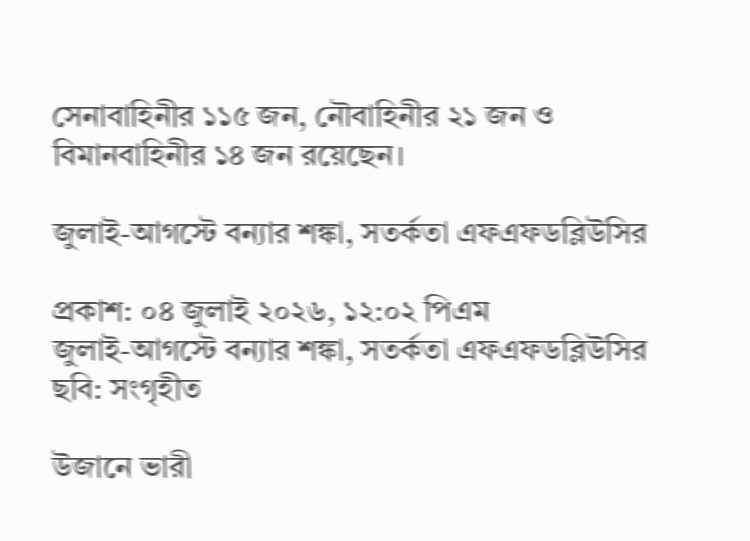সেনাবাহিনীর ১১৫ জন, নৌবাহিনীর ২১ জন ও বিমানবাহিনীর ১৪ জন রয়েছেন।

জুলাই-আগস্টে বন্যার শঙ্কা, সতর্কতা এফএফডব্লিউসির

প্রকাশ: ০৪ জুলাই ২০২৬, ১২:০২ পিএম
জুলাই-আগস্টে বন্যার শঙ্কা, সতর্কতা এফএফডব্লিউসির
ছবি: সংগৃহীত

উজানে ভারী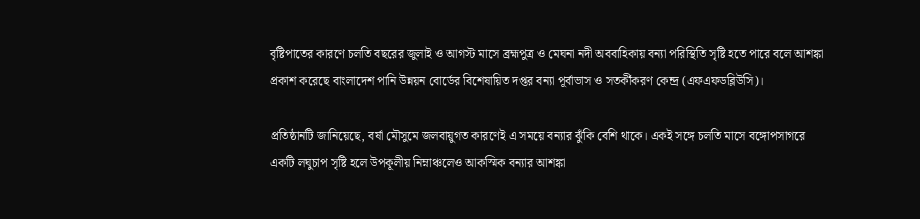বৃষ্টিপাতের কারণে চলতি বছরের জুলাই ও আগস্ট মাসে ব্রহ্মপুত্র ও মেঘনা নদী অববাহিকায় বন্যা পরিস্থিতি সৃষ্টি হতে পারে বলে আশঙ্কা প্রকাশ করেছে বাংলাদেশ পানি উন্নয়ন বোর্ডের বিশেষায়িত দপ্তর বন্যা পূর্বাভাস ও সতর্কীকরণ কেন্দ্র (এফএফডব্লিউসি)।

প্রতিষ্ঠানটি জানিয়েছে, বর্ষা মৌসুমে জলবায়ুগত কারণেই এ সময়ে বন্যার ঝুঁকি বেশি থাকে। একই সঙ্গে চলতি মাসে বঙ্গোপসাগরে একটি লঘুচাপ সৃষ্টি হলে উপকূলীয় নিম্নাঞ্চলেও আকস্মিক বন্যার আশঙ্কা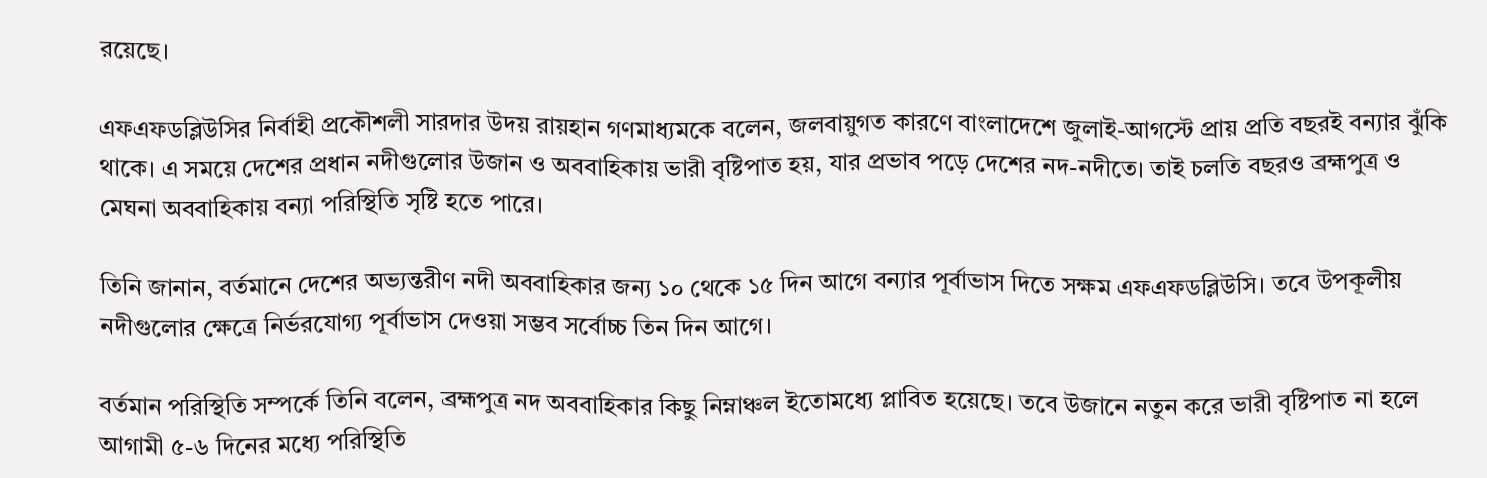রয়েছে।

এফএফডব্লিউসির নির্বাহী প্রকৌশলী সারদার উদয় রায়হান গণমাধ্যমকে বলেন, জলবায়ুগত কারণে বাংলাদেশে জুলাই-আগস্টে প্রায় প্রতি বছরই বন্যার ঝুঁকি থাকে। এ সময়ে দেশের প্রধান নদীগুলোর উজান ও অববাহিকায় ভারী বৃষ্টিপাত হয়, যার প্রভাব পড়ে দেশের নদ-নদীতে। তাই চলতি বছরও ব্রহ্মপুত্র ও মেঘনা অববাহিকায় বন্যা পরিস্থিতি সৃষ্টি হতে পারে।

তিনি জানান, বর্তমানে দেশের অভ্যন্তরীণ নদী অববাহিকার জন্য ১০ থেকে ১৫ দিন আগে বন্যার পূর্বাভাস দিতে সক্ষম এফএফডব্লিউসি। তবে উপকূলীয় নদীগুলোর ক্ষেত্রে নির্ভরযোগ্য পূর্বাভাস দেওয়া সম্ভব সর্বোচ্চ তিন দিন আগে।

বর্তমান পরিস্থিতি সম্পর্কে তিনি বলেন, ব্রহ্মপুত্র নদ অববাহিকার কিছু নিম্নাঞ্চল ইতোমধ্যে প্লাবিত হয়েছে। তবে উজানে নতুন করে ভারী বৃষ্টিপাত না হলে আগামী ৫-৬ দিনের মধ্যে পরিস্থিতি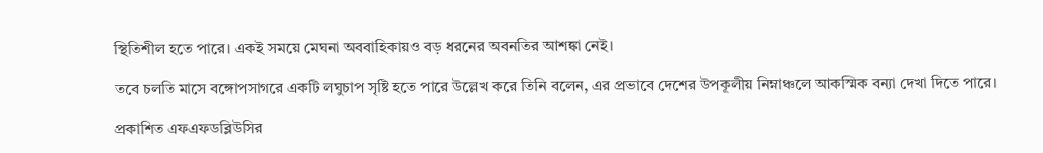স্থিতিশীল হতে পারে। একই সময়ে মেঘনা অববাহিকায়ও বড় ধরনের অবনতির আশঙ্কা নেই।

তবে চলতি মাসে বঙ্গোপসাগরে একটি লঘুচাপ সৃষ্টি হতে পারে উল্লেখ করে তিনি বলেন, এর প্রভাবে দেশের উপকূলীয় নিম্নাঞ্চলে আকস্মিক বন্যা দেখা দিতে পারে।

প্রকাশিত এফএফডব্লিউসির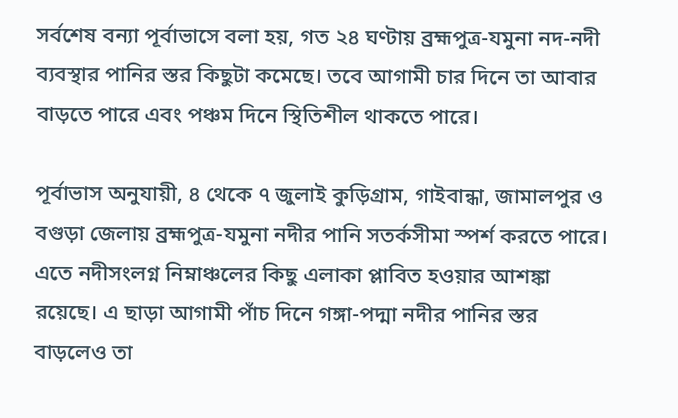সর্বশেষ বন্যা পূর্বাভাসে বলা হয়, গত ২৪ ঘণ্টায় ব্রহ্মপুত্র-যমুনা নদ-নদী ব্যবস্থার পানির স্তর কিছুটা কমেছে। তবে আগামী চার দিনে তা আবার বাড়তে পারে এবং পঞ্চম দিনে স্থিতিশীল থাকতে পারে।

পূর্বাভাস অনুযায়ী, ৪ থেকে ৭ জুলাই কুড়িগ্রাম, গাইবান্ধা, জামালপুর ও বগুড়া জেলায় ব্রহ্মপুত্র-যমুনা নদীর পানি সতর্কসীমা স্পর্শ করতে পারে। এতে নদীসংলগ্ন নিম্নাঞ্চলের কিছু এলাকা প্লাবিত হওয়ার আশঙ্কা রয়েছে। এ ছাড়া আগামী পাঁচ দিনে গঙ্গা-পদ্মা নদীর পানির স্তর বাড়লেও তা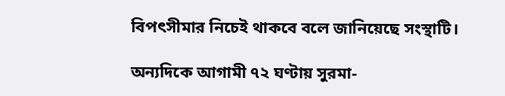বিপৎসীমার নিচেই থাকবে বলে জানিয়েছে সংস্থাটি।

অন্যদিকে আগামী ৭২ ঘণ্টায় সুরমা-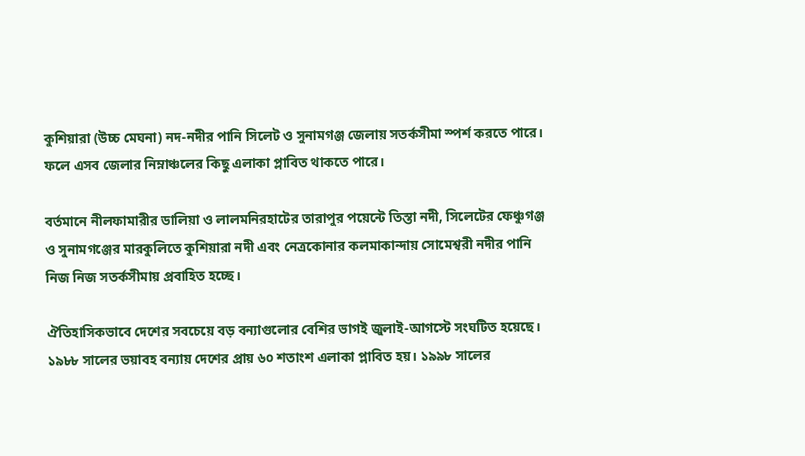কুশিয়ারা (উচ্চ মেঘনা) নদ-নদীর পানি সিলেট ও সুনামগঞ্জ জেলায় সতর্কসীমা স্পর্শ করতে পারে। ফলে এসব জেলার নিম্নাঞ্চলের কিছু এলাকা প্লাবিত থাকতে পারে।

বর্তমানে নীলফামারীর ডালিয়া ও লালমনিরহাটের তারাপুর পয়েন্টে তিস্তা নদী, সিলেটের ফেঞ্চুগঞ্জ ও সুনামগঞ্জের মারকুলিতে কুশিয়ারা নদী এবং নেত্রকোনার কলমাকান্দায় সোমেশ্বরী নদীর পানি নিজ নিজ সতর্কসীমায় প্রবাহিত হচ্ছে।

ঐতিহাসিকভাবে দেশের সবচেয়ে বড় বন্যাগুলোর বেশির ভাগই জুলাই-আগস্টে সংঘটিত হয়েছে। ১৯৮৮ সালের ভয়াবহ বন্যায় দেশের প্রায় ৬০ শতাংশ এলাকা প্লাবিত হয়। ১৯৯৮ সালের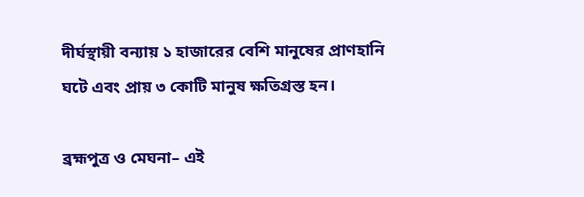দীর্ঘস্থায়ী বন্যায় ১ হাজারের বেশি মানুষের প্রাণহানি ঘটে এবং প্রায় ৩ কোটি মানুষ ক্ষতিগ্রস্ত হন।

ব্রহ্মপুত্র ও মেঘনা– এই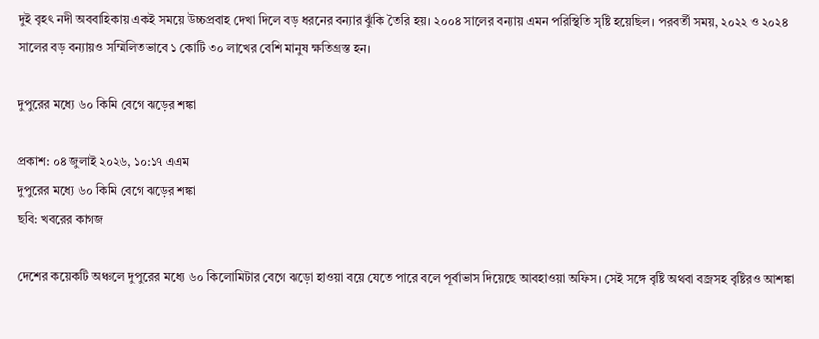দুই বৃহৎ নদী অববাহিকায় একই সময়ে উচ্চপ্রবাহ দেখা দিলে বড় ধরনের বন্যার ঝুঁকি তৈরি হয়। ২০০৪ সালের বন্যায় এমন পরিস্থিতি সৃষ্টি হয়েছিল। পরবর্তী সময়, ২০২২ ও ২০২৪ সালের বড় বন্যায়ও সম্মিলিতভাবে ১ কোটি ৩০ লাখের বেশি মানুষ ক্ষতিগ্রস্ত হন।

দুপুরের মধ্যে ৬০ কিমি বেগে ঝড়ের শঙ্কা

প্রকাশ: ০৪ জুলাই ২০২৬, ১০:১৭ এএম
দুপুরের মধ্যে ৬০ কিমি বেগে ঝড়ের শঙ্কা
ছবি: খবরের কাগজ

দেশের কয়েকটি অঞ্চলে দুপুরের মধ্যে ৬০ কিলোমিটার বেগে ঝড়ো হাওয়া বয়ে যেতে পারে বলে পূর্বাভাস দিয়েছে আবহাওয়া অফিস। সেই সঙ্গে বৃষ্টি অথবা বজ্রসহ বৃষ্টিরও আশঙ্কা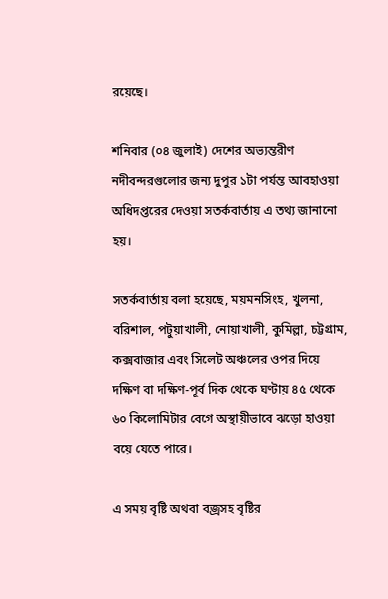রয়েছে।

শনিবার (০৪ জুলাই) দেশের অভ্যন্তরীণ নদীবন্দরগুলোর জন্য দুপুর ১টা পর্যন্ত আবহাওয়া অধিদপ্তরের দেওয়া সতর্কবার্তায় এ তথ্য জানানো হয়।

সতর্কবার্তায় বলা হয়েছে, ময়মনসিংহ, খুলনা, বরিশাল, পটুয়াখালী, নোয়াখালী, কুমিল্লা, চট্টগ্রাম, কক্সবাজার এবং সিলেট অঞ্চলের ওপর দিয়ে দক্ষিণ বা দক্ষিণ-পূর্ব দিক থেকে ঘণ্টায় ৪৫ থেকে ৬০ কিলোমিটার বেগে অস্থায়ীভাবে ঝড়ো হাওয়া বয়ে যেতে পারে।

এ সময় বৃষ্টি অথবা বজ্রসহ বৃষ্টির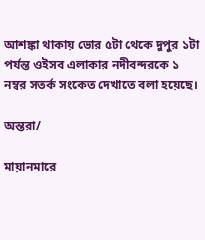আশঙ্কা থাকায় ভোর ৫টা থেকে দুপুর ১টা পর্যন্ত ওইসব এলাকার নদীবন্দরকে ১ নম্বর সতর্ক সংকেত দেখাতে বলা হয়েছে।

অন্তরা/

মায়ানমারে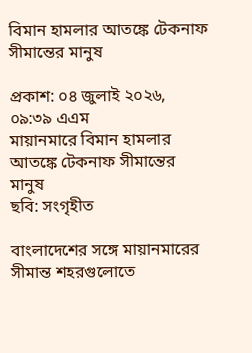বিমান হামলার আতঙ্কে টেকনাফ সীমান্তের মানুষ

প্রকাশ: ০৪ জুলাই ২০২৬, ০৯:৩৯ এএম
মায়ানমারে বিমান হামলার আতঙ্কে টেকনাফ সীমান্তের মানুষ
ছবি: সংগৃহীত

বাংলাদেশের সঙ্গে মায়ানমারের সীমান্ত শহরগুলোতে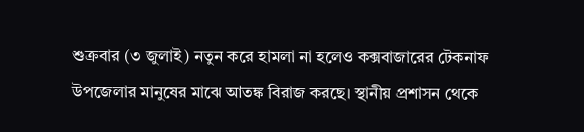শুক্রবার (৩ জুলাই) নতুন করে হামলা না হলেও কক্সবাজারের টেকনাফ উপজেলার মানুষের মাঝে আতঙ্ক বিরাজ করছে। স্থানীয় প্রশাসন থেকে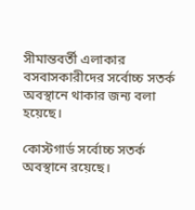সীমান্তবর্তী এলাকার বসবাসকারীদের সর্বোচ্চ সতর্ক অবস্থানে থাকার জন্য বলা হয়েছে।

কোস্টগার্ড সর্বোচ্চ সতর্ক অবস্থানে রয়েছে।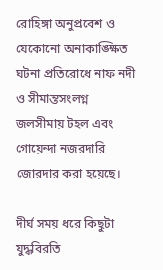রোহিঙ্গা অনুপ্রবেশ ও যেকোনো অনাকাঙ্ক্ষিত ঘটনা প্রতিরোধে নাফ নদী ও সীমান্তসংলগ্ন জলসীমায় টহল এবং গোয়েন্দা নজরদারি জোরদার করা হয়েছে।

দীর্ঘ সময় ধরে কিছুটা যুদ্ধবিরতি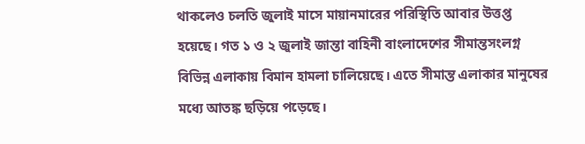থাকলেও চলতি জুলাই মাসে মায়ানমারের পরিস্থিতি আবার উত্তপ্ত হয়েছে। গত ১ ও ২ জুলাই জান্তা বাহিনী বাংলাদেশের সীমান্তসংলগ্ন বিভিন্ন এলাকায় বিমান হামলা চালিয়েছে। এতে সীমান্ত এলাকার মানুষের মধ্যে আতঙ্ক ছড়িয়ে পড়েছে।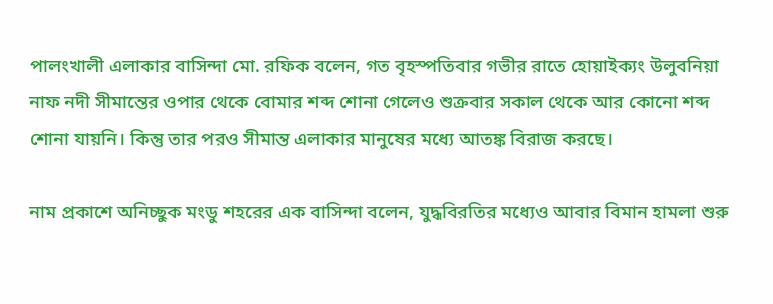পালংখালী এলাকার বাসিন্দা মো. রফিক বলেন, গত বৃহস্পতিবার গভীর রাতে হোয়াইক্যং উলুবনিয়া নাফ নদী সীমান্তের ওপার থেকে বোমার শব্দ শোনা গেলেও শুক্রবার সকাল থেকে আর কোনো শব্দ শোনা যায়নি। কিন্তু তার পরও সীমান্ত এলাকার মানুষের মধ্যে আতঙ্ক বিরাজ করছে।

নাম প্রকাশে অনিচ্ছুক মংডু শহরের এক বাসিন্দা বলেন, যুদ্ধবিরতির মধ্যেও আবার বিমান হামলা শুরু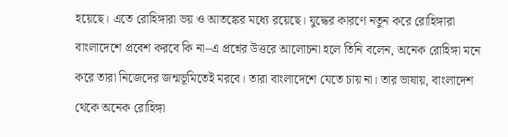হয়েছে। এতে রোহিঙ্গারা ভয় ও আতঙ্কের মধ্যে রয়েছে। যুদ্ধের কারণে নতুন করে রোহিঙ্গারা বাংলাদেশে প্রবেশ করবে কি না–এ প্রশ্নের উত্তরে আলোচনা হলে তিনি বলেন, অনেক রোহিঙ্গা মনে করে তারা নিজেদের জন্মভূমিতেই মরবে। তারা বাংলাদেশে যেতে চায় না। তার ভাষায়, বাংলাদেশ থেকে অনেক রোহিঙ্গা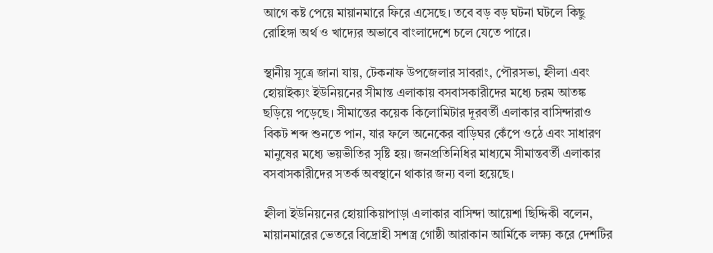আগে কষ্ট পেয়ে মায়ানমারে ফিরে এসেছে। তবে বড় বড় ঘটনা ঘটলে কিছু রোহিঙ্গা অর্থ ও খাদ্যের অভাবে বাংলাদেশে চলে যেতে পারে।

স্থানীয় সূত্রে জানা যায়, টেকনাফ উপজেলার সাবরাং, পৌরসভা, হ্নীলা এবং হোয়াইক্যং ইউনিয়নের সীমান্ত এলাকায় বসবাসকারীদের মধ্যে চরম আতঙ্ক ছড়িয়ে পড়েছে। সীমান্তের কয়েক কিলোমিটার দূরবর্তী এলাকার বাসিন্দারাও বিকট শব্দ শুনতে পান, যার ফলে অনেকের বাড়িঘর কেঁপে ওঠে এবং সাধারণ মানুষের মধ্যে ভয়ভীতির সৃষ্টি হয়। জনপ্রতিনিধির মাধ্যমে সীমান্তবর্তী এলাকার বসবাসকারীদের সতর্ক অবস্থানে থাকার জন্য বলা হয়েছে।

হ্নীলা ইউনিয়নের হোয়াকিয়াপাড়া এলাকার বাসিন্দা আয়েশা ছিদ্দিকী বলেন, মায়ানমারের ভেতরে বিদ্রোহী সশস্ত্র গোষ্ঠী আরাকান আর্মিকে লক্ষ্য করে দেশটির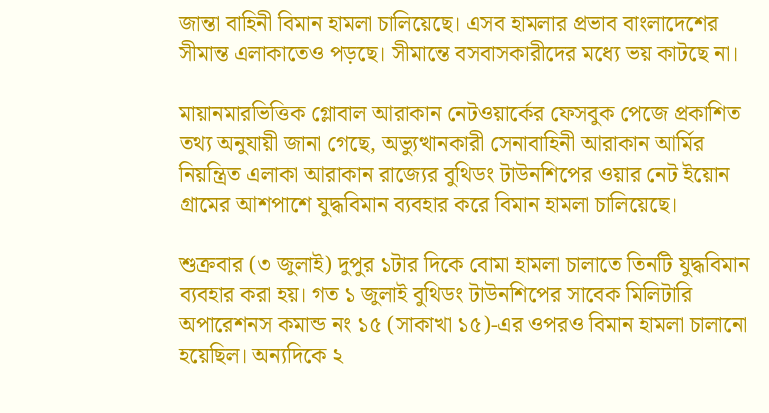জান্তা বাহিনী বিমান হামলা চালিয়েছে। এসব হামলার প্রভাব বাংলাদেশের সীমান্ত এলাকাতেও পড়ছে। সীমান্তে বসবাসকারীদের মধ্যে ভয় কাটছে না।

মায়ানমারভিত্তিক গ্লোবাল আরাকান নেটওয়ার্কের ফেসবুক পেজে প্রকাশিত তথ্য অনুযায়ী জানা গেছে, অভ্যুত্থানকারী সেনাবাহিনী আরাকান আর্মির নিয়ন্ত্রিত এলাকা আরাকান রাজ্যের বুথিডং টাউনশিপের ওয়ার নেট ইয়োন গ্রামের আশপাশে যুদ্ধবিমান ব্যবহার করে বিমান হামলা চালিয়েছে।

শুক্রবার (৩ জুলাই) দুপুর ১টার দিকে বোমা হামলা চালাতে তিনটি যুদ্ধবিমান ব্যবহার করা হয়। গত ১ জুলাই বুথিডং টাউনশিপের সাবেক মিলিটারি অপারেশনস কমান্ড নং ১৫ (সাকাখা ১৫)-এর ওপরও বিমান হামলা চালানো হয়েছিল। অন্যদিকে ২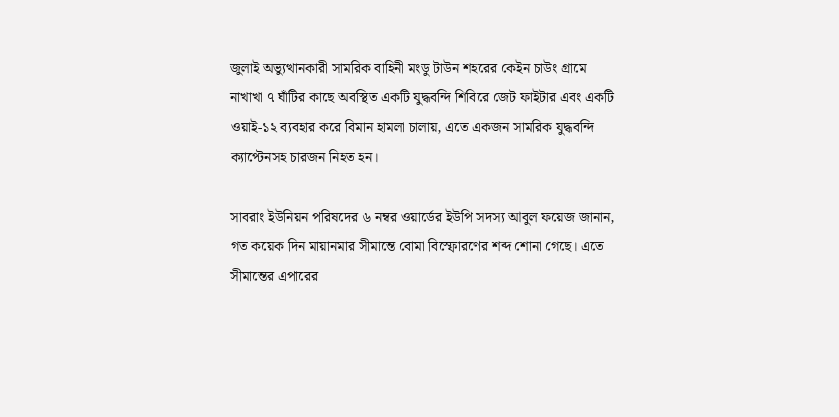জুলাই অভ্যুত্থানকারী সামরিক বাহিনী মংডু টাউন শহরের কেইন চাউং গ্রামে নাখাখা ৭ ঘাঁটির কাছে অবস্থিত একটি যুদ্ধবন্দি শিবিরে জেট ফাইটার এবং একটি ওয়াই-১২ ব্যবহার করে বিমান হামলা চালায়, এতে একজন সামরিক যুদ্ধবন্দি ক্যাপ্টেনসহ চারজন নিহত হন।

সাবরাং ইউনিয়ন পরিষদের ৬ নম্বর ওয়ার্ডের ইউপি সদস্য আবুল ফয়েজ জানান, গত কয়েক দিন মায়ানমার সীমান্তে বোমা বিস্ফোরণের শব্দ শোনা গেছে। এতে সীমান্তের এপারের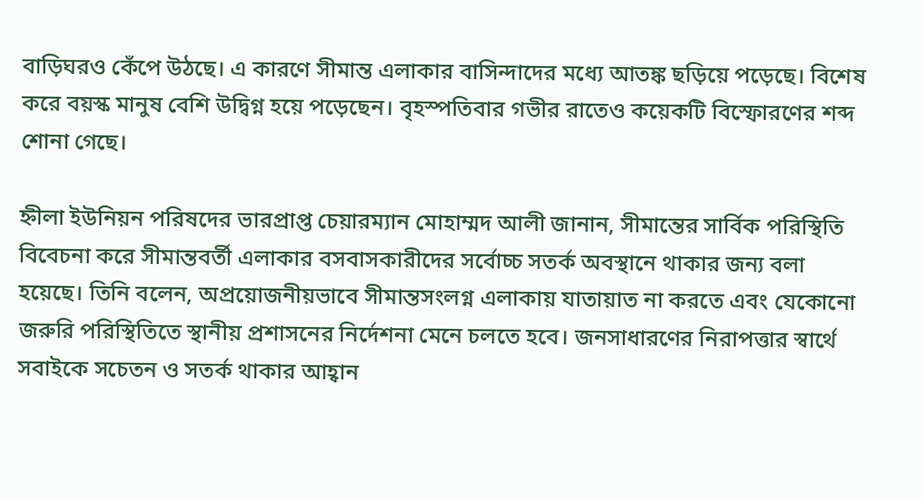বাড়িঘরও কেঁপে উঠছে। এ কারণে সীমান্ত এলাকার বাসিন্দাদের মধ্যে আতঙ্ক ছড়িয়ে পড়েছে। বিশেষ করে বয়স্ক মানুষ বেশি উদ্বিগ্ন হয়ে পড়েছেন। বৃহস্পতিবার গভীর রাতেও কয়েকটি বিস্ফোরণের শব্দ শোনা গেছে।

হ্নীলা ইউনিয়ন পরিষদের ভারপ্রাপ্ত চেয়ারম্যান মোহাম্মদ আলী জানান, সীমান্তের সার্বিক পরিস্থিতি বিবেচনা করে সীমান্তবর্তী এলাকার বসবাসকারীদের সর্বোচ্চ সতর্ক অবস্থানে থাকার জন্য বলা হয়েছে। তিনি বলেন, অপ্রয়োজনীয়ভাবে সীমান্তসংলগ্ন এলাকায় যাতায়াত না করতে এবং যেকোনো জরুরি পরিস্থিতিতে স্থানীয় প্রশাসনের নির্দেশনা মেনে চলতে হবে। জনসাধারণের নিরাপত্তার স্বার্থে সবাইকে সচেতন ও সতর্ক থাকার আহ্বান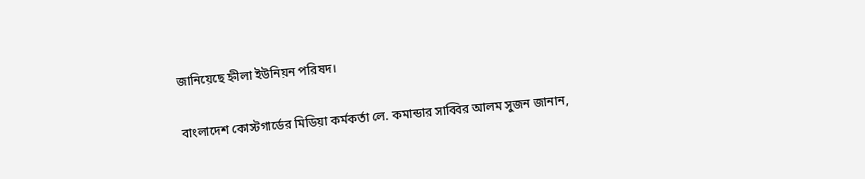জানিয়েছে হ্নীলা ইউনিয়ন পরিষদ।

বাংলাদেশ কোস্টগার্ডের মিডিয়া কর্মকর্তা লে. কমান্ডার সাব্বির আলম সুজন জানান,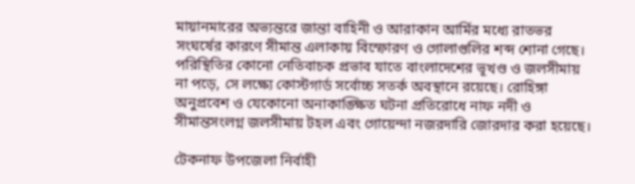মায়ানমারের অভ্যন্তরে জান্তা বাহিনী ও আরাকান আর্মির মধ্যে রাতভর সংঘর্ষের কারণে সীমান্ত এলাকায় বিস্ফোরণ ও গোলাগুলির শব্দ শোনা গেছে। পরিস্থিতির কোনো নেতিবাচক প্রভাব যাতে বাংলাদেশের ভূখণ্ড ও জলসীমায় না পড়ে, সে লক্ষ্যে কোস্টগার্ড সর্বোচ্চ সতর্ক অবস্থানে রয়েছে। রোহিঙ্গা অনুপ্রবেশ ও যেকোনো অনাকাঙ্ক্ষিত ঘটনা প্রতিরোধে নাফ নদী ও সীমান্তসংলগ্ন জলসীমায় টহল এবং গোয়েন্দা নজরদারি জোরদার করা হয়েছে।

টেকনাফ উপজেলা নির্বাহী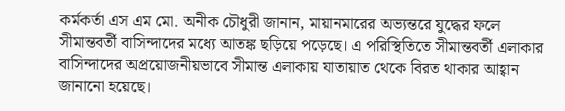কর্মকর্তা এস এম মো. অনীক চৌধুরী জানান, মায়ানমারের অভ্যন্তরে যুদ্ধের ফলে সীমান্তবর্তী বাসিন্দাদের মধ্যে আতঙ্ক ছড়িয়ে পড়েছে। এ পরিস্থিতিতে সীমান্তবর্তী এলাকার বাসিন্দাদের অপ্রয়োজনীয়ভাবে সীমান্ত এলাকায় যাতায়াত থেকে বিরত থাকার আহ্বান জানানো হয়েছে।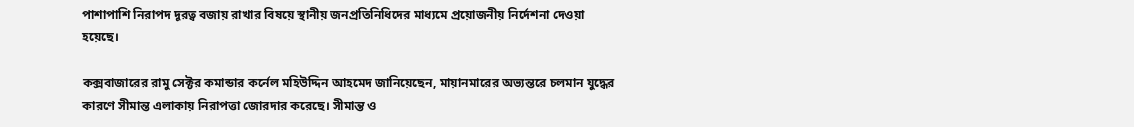পাশাপাশি নিরাপদ দূরত্ব বজায় রাখার বিষয়ে স্থানীয় জনপ্রতিনিধিদের মাধ্যমে প্রয়োজনীয় নির্দেশনা দেওয়া হয়েছে।

কক্সবাজারের রামু সেক্টর কমান্ডার কর্নেল মহিউদ্দিন আহমেদ জানিয়েছেন, মায়ানমারের অভ্যন্তরে চলমান যুদ্ধের কারণে সীমান্ত এলাকায় নিরাপত্তা জোরদার করেছে। সীমান্ত ও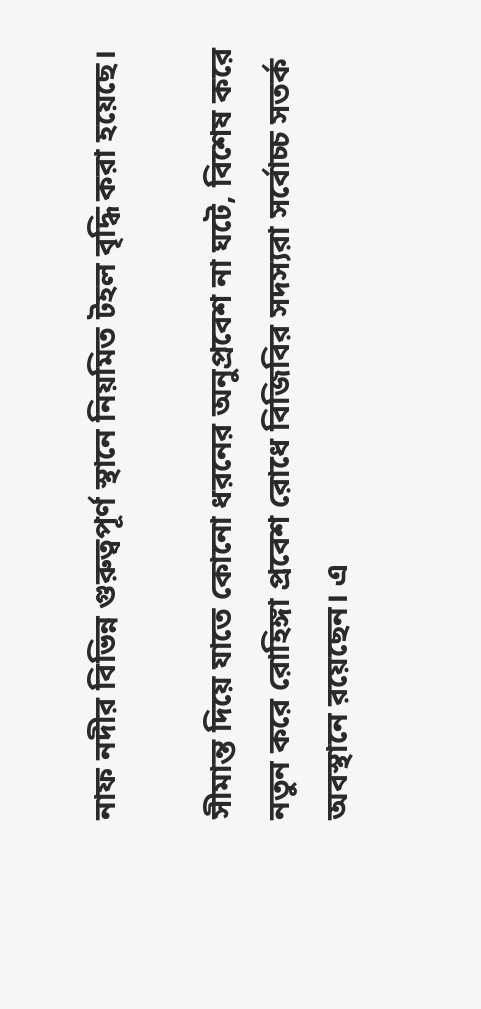নাফ নদীর বিভিন্ন গুরুত্বপূর্ণ স্থানে নিয়মিত টহল বৃদ্ধি করা হয়েছে।

সীমান্ত দিয়ে যাতে কোনো ধরনের অনুপ্রবেশ না ঘটে, বিশেষ করে নতুন করে রোহিঙ্গা প্রবেশ রোধে বিজিবির সদস্যরা সর্বোচ্চ সতর্ক অবস্থানে রয়েছেন। এ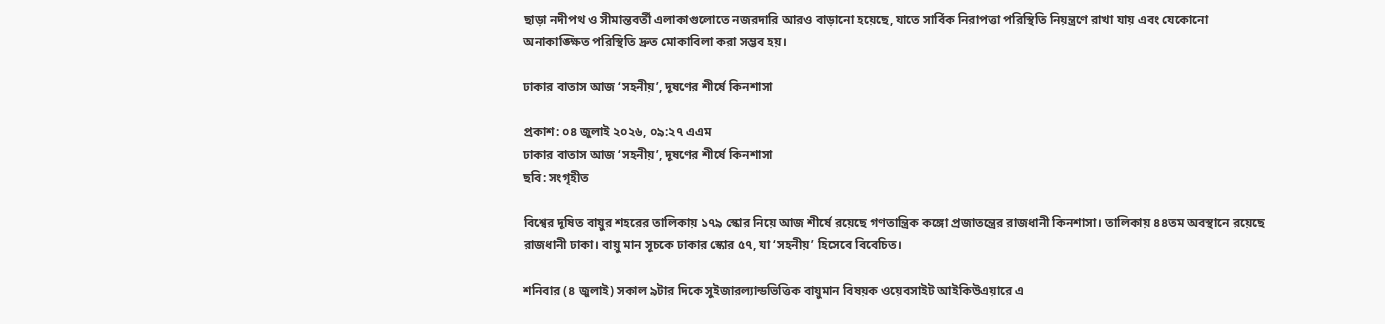ছাড়া নদীপথ ও সীমান্তবর্তী এলাকাগুলোতে নজরদারি আরও বাড়ানো হয়েছে, যাতে সার্বিক নিরাপত্তা পরিস্থিতি নিয়ন্ত্রণে রাখা যায় এবং যেকোনো অনাকাঙ্ক্ষিত পরিস্থিতি দ্রুত মোকাবিলা করা সম্ভব হয়।

ঢাকার বাতাস আজ ‘সহনীয়’, দূষণের শীর্ষে কিনশাসা

প্রকাশ: ০৪ জুলাই ২০২৬, ০৯:২৭ এএম
ঢাকার বাতাস আজ ‘সহনীয়’, দূষণের শীর্ষে কিনশাসা
ছবি: সংগৃহীত

বিশ্বের দূষিত বায়ুর শহরের তালিকায় ১৭৯ স্কোর নিয়ে আজ শীর্ষে রয়েছে গণতান্ত্রিক কঙ্গো প্রজাতন্ত্রের রাজধানী কিনশাসা। তালিকায় ৪৪তম অবস্থানে রয়েছে রাজধানী ঢাকা। বায়ু মান সূচকে ঢাকার স্কোর ৫৭, যা ‘সহনীয়’ হিসেবে বিবেচিত।

শনিবার (৪ জুলাই) সকাল ৯টার দিকে সুইজারল্যান্ডভিত্তিক বায়ুমান বিষয়ক ওয়েবসাইট আইকিউএয়ারে এ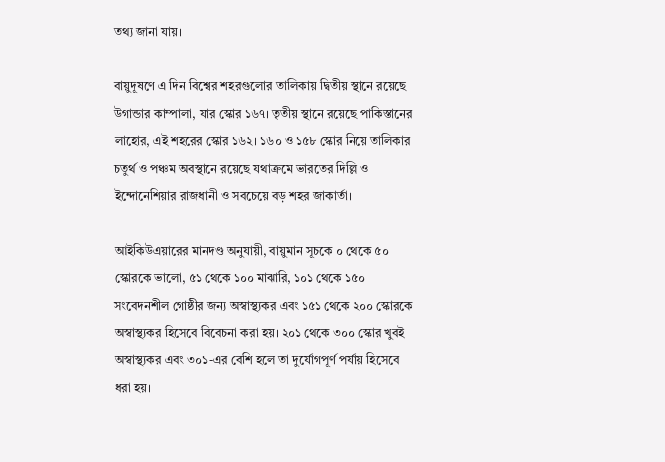তথ্য জানা যায়।

বায়ুদূষণে এ দিন বিশ্বের শহরগুলোর তালিকায় দ্বিতীয় স্থানে রয়েছে উগান্ডার কাম্পালা, যার স্কোর ১৬৭। তৃতীয় স্থানে রয়েছে পাকিস্তানের লাহোর, এই শহরের স্কোর ১৬২। ১৬০ ও ১৫৮ স্কোর নিয়ে তালিকার চতুর্থ ও পঞ্চম অবস্থানে রয়েছে যথাক্রমে ভারতের দিল্লি ও ইন্দোনেশিয়ার রাজধানী ও সবচেয়ে বড় শহর জাকার্তা।

আইকিউএয়ারের মানদণ্ড অনুযায়ী, বায়ুমান সূচকে ০ থেকে ৫০ স্কোরকে ভালো, ৫১ থেকে ১০০ মাঝারি, ১০১ থেকে ১৫০ সংবেদনশীল গোষ্ঠীর জন্য অস্বাস্থ্যকর এবং ১৫১ থেকে ২০০ স্কোরকে অস্বাস্থ্যকর হিসেবে বিবেচনা করা হয়। ২০১ থেকে ৩০০ স্কোর খুবই অস্বাস্থ্যকর এবং ৩০১-এর বেশি হলে তা দুর্যোগপূর্ণ পর্যায় হিসেবে ধরা হয়।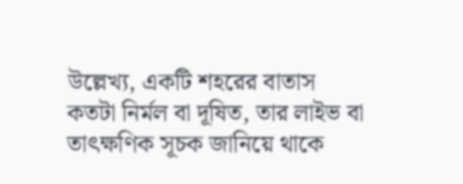উল্লেখ্য, একটি শহরের বাতাস কতটা নির্মল বা দূষিত, তার লাইভ বা তাৎক্ষণিক সূচক জানিয়ে থাকে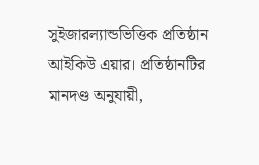সুইজারল্যান্ডভিত্তিক প্রতিষ্ঠান আইকিউ এয়ার। প্রতিষ্ঠানটির মানদণ্ড অনুযায়ী,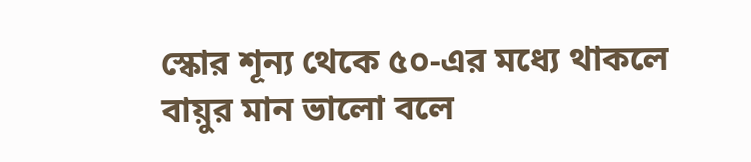স্কোর শূন্য থেকে ৫০-এর মধ্যে থাকলে বায়ুর মান ভালো বলে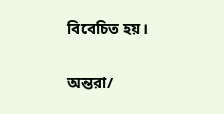বিবেচিত হয়।

অন্তরা/